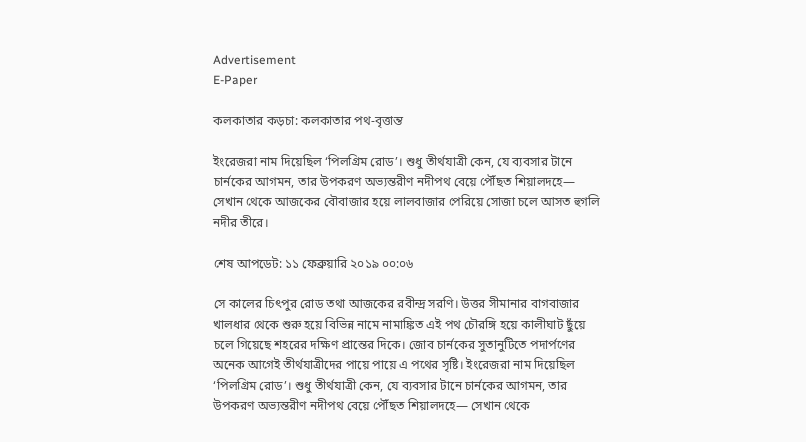Advertisement
E-Paper

কলকাতার কড়চা: কলকাতার পথ-বৃত্তান্ত

ইংরেজরা নাম দিয়েছিল ‘পিলগ্রিম রোড’। শুধু তীর্থযাত্রী কেন, যে ব্যবসার টানে চার্নকের আগমন, তার উপকরণ অভ্যন্তরীণ নদীপথ বেয়ে পৌঁছত শিয়ালদহে— সেখান থেকে আজকের বৌবাজার হয়ে লালবাজার পেরিয়ে সোজা চলে আসত হুগলি নদীর তীরে।

শেষ আপডেট: ১১ ফেব্রুয়ারি ২০১৯ ০০:০৬

সে কালের চিৎপুর রোড তথা আজকের রবীন্দ্র সরণি। উত্তর সীমানার বাগবাজার খালধার থেকে শুরু হয়ে বিভিন্ন নামে নামাঙ্কিত এই পথ চৌরঙ্গি হয়ে কালীঘাট ছুঁয়ে চলে গিয়েছে শহরের দক্ষিণ প্রান্তের দিকে। জোব চার্নকের সুতানুটিতে পদার্পণের অনেক আগেই তীর্থযাত্রীদের পায়ে পায়ে এ পথের সৃষ্টি। ইংরেজরা নাম দিয়েছিল ‘পিলগ্রিম রোড’। শুধু তীর্থযাত্রী কেন, যে ব্যবসার টানে চার্নকের আগমন, তার উপকরণ অভ্যন্তরীণ নদীপথ বেয়ে পৌঁছত শিয়ালদহে— সেখান থেকে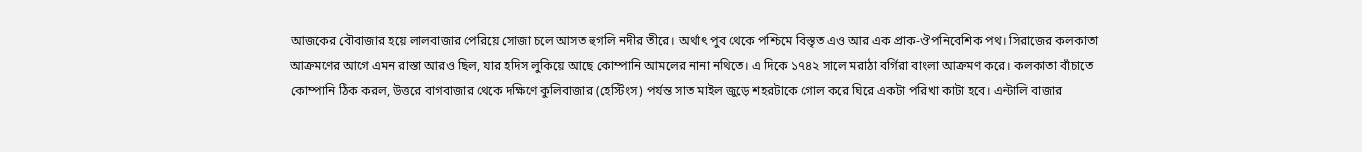আজকের বৌবাজার হয়ে লালবাজার পেরিয়ে সোজা চলে আসত হুগলি নদীর তীরে। অর্থাৎ পুব থেকে পশ্চিমে বিস্তৃত এও আর এক প্রাক-ঔপনিবেশিক পথ। সিরাজের কলকাতা আক্রমণের আগে এমন রাস্তা আরও ছিল, যার হদিস লুকিয়ে আছে কোম্পানি আমলের নানা নথিতে। এ দিকে ১৭৪২ সালে মরাঠা বর্গিরা বাংলা আক্রমণ করে। কলকাতা বাঁচাতে কোম্পানি ঠিক করল, উত্তরে বাগবাজার থেকে দক্ষিণে কুলিবাজার (হেস্টিংস) পর্যন্ত সাত মাইল জুড়ে শহরটাকে গোল করে ঘিরে একটা পরিখা কাটা হবে। এন্টালি বাজার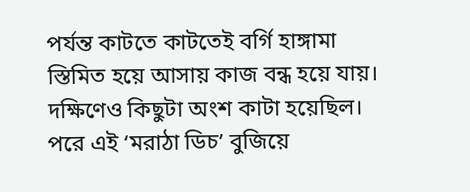পর্যন্ত কাটতে কাটতেই বর্গি হাঙ্গামা স্তিমিত হয়ে আসায় কাজ বন্ধ হয়ে যায়। দক্ষিণেও কিছুটা অংশ কাটা হয়েছিল। পরে এই ‘মরাঠা ডিচ’ বুজিয়ে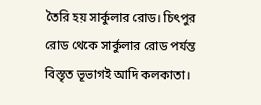তৈরি হয় সার্কুলার রোড। চিৎপুর রোড থেকে সার্কুলার রোড পর্যন্ত বিস্তৃত ভূভাগই আদি কলকাতা।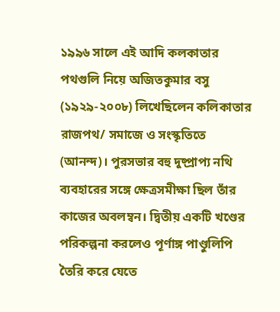১৯৯৬ সালে এই আদি কলকাতার পথগুলি নিয়ে অজিতকুমার বসু (১৯২৯-২০০৮) লিখেছিলেন কলিকাতার রাজপথ/ সমাজে ও সংস্কৃতিতে (আনন্দ)। পুরসভার বহু দুষ্প্রাপ্য নথি ব্যবহারের সঙ্গে ক্ষেত্রসমীক্ষা ছিল তাঁর কাজের অবলম্বন। দ্বিতীয় একটি খণ্ডের পরিকল্পনা করলেও পূর্ণাঙ্গ পাণ্ডুলিপি তৈরি করে যেতে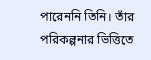পারেননি তিনি। তাঁর পরিকল্পনার ভিত্তিতে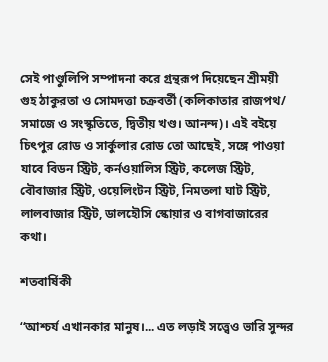সেই পাণ্ডুলিপি সম্পাদনা করে গ্রন্থরূপ দিয়েছেন শ্রীময়ী গুহ ঠাকুরতা ও সোমদত্তা চক্রবর্তী (কলিকাতার রাজপথ/ সমাজে ও সংস্কৃতিতে, দ্বিতীয় খণ্ড। আনন্দ)। এই বইয়ে চিৎপুর রোড ও সার্কুলার রোড তো আছেই, সঙ্গে পাওয়া যাবে বিডন স্ট্রিট, কর্নওয়ালিস স্ট্রিট, কলেজ স্ট্রিট, বৌবাজার স্ট্রিট, ওয়েলিংটন স্ট্রিট, নিমতলা ঘাট স্ট্রিট, লালবাজার স্ট্রিট, ডালহৌসি স্কোয়ার ও বাগবাজারের কথা।

শতবার্ষিকী

‘‘আশ্চর্য এখানকার মানুষ।... এত লড়াই সত্ত্বেও ভারি সুন্দর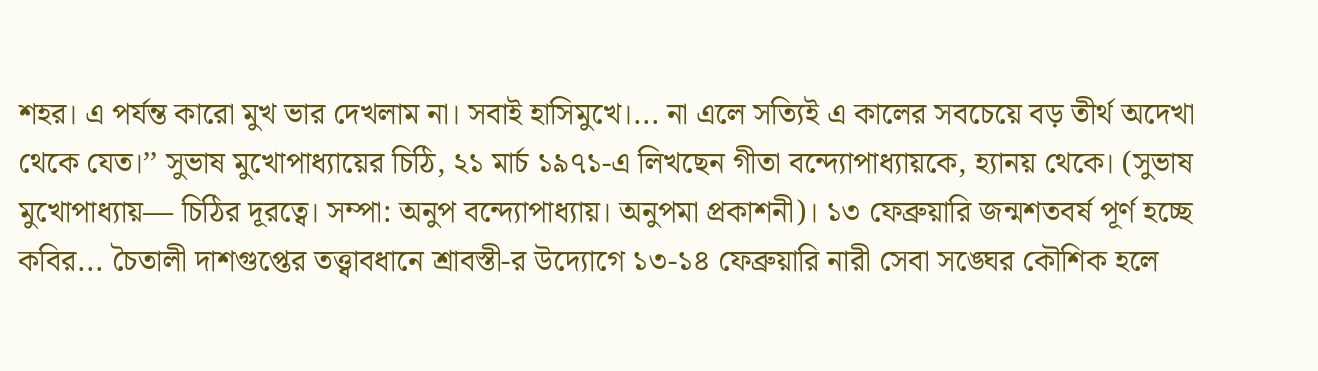শহর। এ পর্যন্ত কারো মুখ ভার দেখলাম না। সবাই হাসিমুখে।... না এলে সত্যিই এ কালের সবচেয়ে বড় তীর্থ অদেখা থেকে যেত।’’ সুভাষ মুখোপাধ্যায়ের চিঠি, ২১ মার্চ ১৯৭১-এ লিখছেন গীতা বন্দ্যোপাধ্যায়কে, হ্যানয় থেকে। (সুভাষ মুখোপাধ্যায়— চিঠির দূরত্বে। সম্পা: অনুপ বন্দ্যোপাধ্যায়। অনুপমা প্রকাশনী)। ১৩ ফেব্রুয়ারি জন্মশতবর্ষ পূর্ণ হচ্ছে কবির... চৈতালী দাশগুপ্তের তত্ত্বাবধানে শ্রাবস্তী-র উদ্যোগে ১৩-১৪ ফেব্রুয়ারি নারী সেবা সঙ্ঘের কৌশিক হলে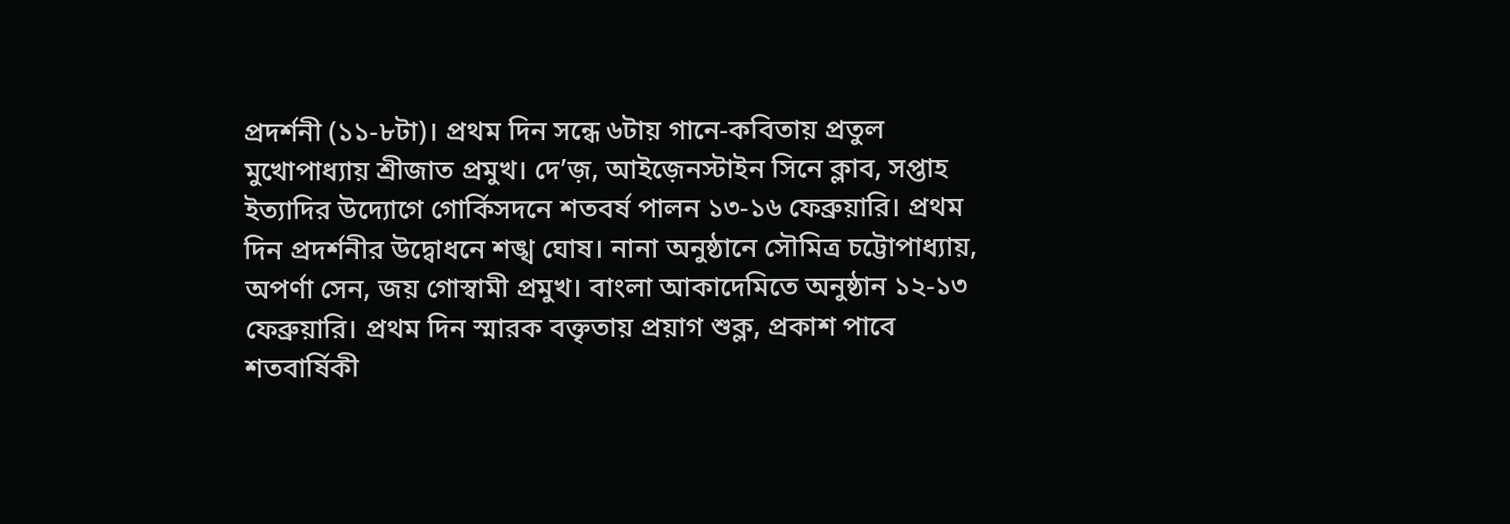প্রদর্শনী (১১-৮টা)। প্রথম দিন সন্ধে ৬টায় গানে-কবিতায় প্রতুল মুখোপাধ্যায় শ্রীজাত প্রমুখ। দে’জ়, আইজ়েনস্টাইন সিনে ক্লাব, সপ্তাহ ইত্যাদির উদ্যোগে গোর্কিসদনে শতবর্ষ পালন ১৩-১৬ ফেব্রুয়ারি। প্রথম দিন প্রদর্শনীর উদ্বোধনে শঙ্খ ঘোষ। নানা অনুষ্ঠানে সৌমিত্র চট্টোপাধ্যায়, অপর্ণা সেন, জয় গোস্বামী প্রমুখ। বাংলা আকাদেমিতে অনুষ্ঠান ১২-১৩ ফেব্রুয়ারি। প্রথম দিন স্মারক বক্তৃতায় প্রয়াগ শুক্ল, প্রকাশ পাবে শতবার্ষিকী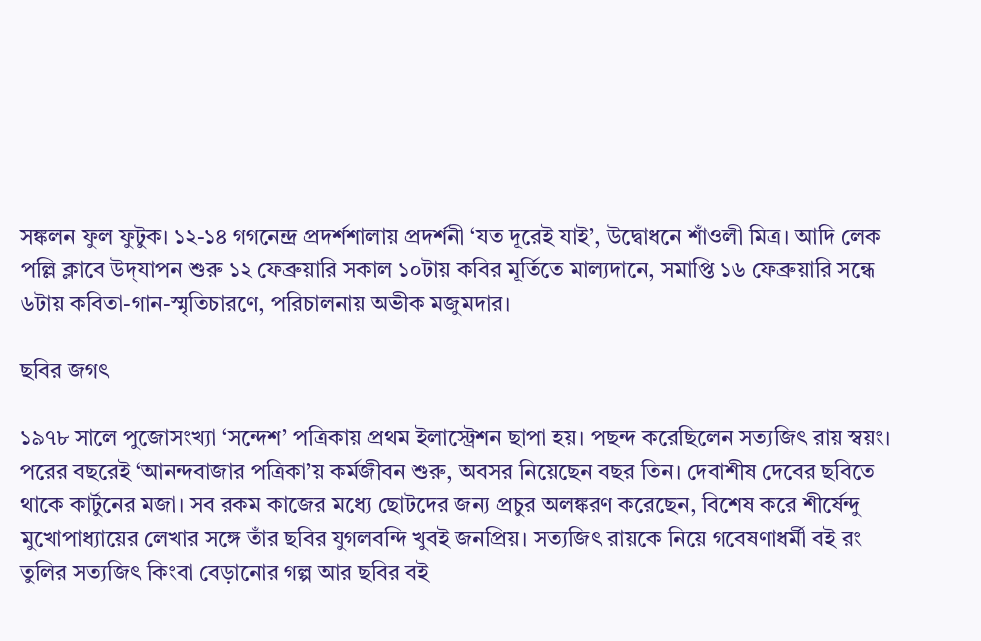সঙ্কলন ফুল ফুটুক। ১২-১৪ গগনেন্দ্র প্রদর্শশালায় প্রদর্শনী ‘যত দূরেই যাই’, উদ্বোধনে শাঁওলী মিত্র। আদি লেক পল্লি ক্লাবে উদ্‌যাপন শুরু ১২ ফেব্রুয়ারি সকাল ১০টায় কবির মূর্তিতে মাল্যদানে, সমাপ্তি ১৬ ফেব্রুয়ারি সন্ধে ৬টায় কবিতা-গান-স্মৃতিচারণে, পরিচালনায় অভীক মজুমদার।

ছবির জগৎ

১৯৭৮ সালে পুজোসংখ্যা ‘সন্দেশ’ পত্রিকায় প্রথম ইলাস্ট্রেশন ছাপা হয়। পছন্দ করেছিলেন সত্যজিৎ রায় স্বয়ং। পরের বছরেই ‘আনন্দবাজার পত্রিকা’য় কর্মজীবন শুরু, অবসর নিয়েছেন বছর তিন। দেবাশীষ দেবের ছবিতে থাকে কার্টুনের মজা। সব রকম কাজের মধ্যে ছোটদের জন্য প্রচুর অলঙ্করণ করেছেন, বিশেষ করে শীর্ষেন্দু মুখোপাধ্যায়ের লেখার সঙ্গে তাঁর ছবির যুগলবন্দি খুবই জনপ্রিয়। সত্যজিৎ রায়কে নিয়ে গবেষণাধর্মী বই রং তুলির সত্যজিৎ কিংবা বেড়ানোর গল্প আর ছবির বই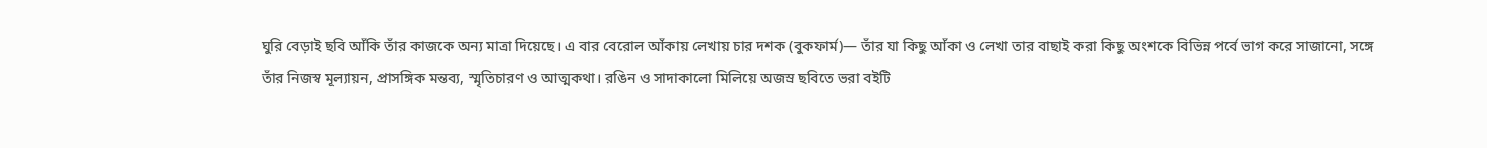ঘুরি বেড়াই ছবি আঁকি তাঁর কাজকে অন্য মাত্রা দিয়েছে। এ বার বেরোল আঁকায় লেখায় চার দশক (বুকফার্ম)— তাঁর যা কিছু আঁকা ও লেখা তার বাছাই করা কিছু অংশকে বিভিন্ন পর্বে ভাগ করে সাজানো, সঙ্গে তাঁর নিজস্ব মূল্যায়ন, প্রাসঙ্গিক মন্তব্য, স্মৃতিচারণ ও আত্মকথা। রঙিন ও সাদাকালো মিলিয়ে অজস্র ছবিতে ভরা বইটি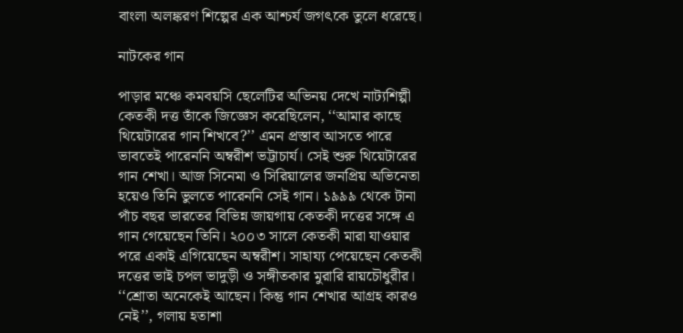বাংলা অলঙ্করণ শিল্পের এক আশ্চর্য জগৎকে তুলে ধরেছে।

নাটকের গান

পাড়ার মঞ্চে কমবয়সি ছেলেটির অভিনয় দেখে নাট্যশিল্পী কেতকী দত্ত তাঁকে জিজ্ঞেস করেছিলেন, ‘‘আমার কাছে থিয়েটারের গান শিখবে?’’ এমন প্রস্তাব আসতে পারে ভাবতেই পারেননি অম্বরীশ ভট্টাচার্য। সেই শুরু থিয়েটারের গান শেখা। আজ সিনেমা ও সিরিয়ালের জনপ্রিয় অভিনেতা হয়েও তিনি ভুলতে পারেননি সেই গান। ১৯৯৯ থেকে টানা পাঁচ বছর ভারতের বিভিন্ন জায়গায় কেতকী দত্তের সঙ্গে এ গান গেয়েছেন তিনি। ২০০৩ সালে কেতকী মারা যাওয়ার পরে একাই এগিয়েছেন অম্বরীশ। সাহায্য পেয়েছেন কেতকী দত্তের ভাই চপল ভাদুড়ী ও সঙ্গীতকার মুরারি রায়চৌধুরীর। ‘‘শ্রোতা অনেকেই আছেন। কিন্তু গান শেখার আগ্রহ কারও নেই’’, গলায় হতাশা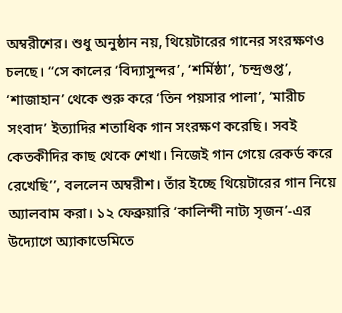অম্বরীশের। শুধু অনুষ্ঠান নয়, থিয়েটারের গানের সংরক্ষণও চলছে। ‘‘সে কালের ‘বিদ্যাসুন্দর’, ‘শর্মিষ্ঠা’, ‘চন্দ্রগুপ্ত’, ‘শাজাহান’ থেকে শুরু করে ‘তিন পয়সার পালা’, ‘মারীচ সংবাদ’ ইত্যাদির শতাধিক গান সংরক্ষণ করেছি। সবই কেতকীদির কাছ থেকে শেখা। নিজেই গান গেয়ে রেকর্ড করে রেখেছি’’, বললেন অম্বরীশ। তাঁর ইচ্ছে থিয়েটারের গান নিয়ে অ্যালবাম করা। ১২ ফেব্রুয়ারি ‘কালিন্দী নাট্য সৃজন’-এর উদ্যোগে অ্যাকাডেমিতে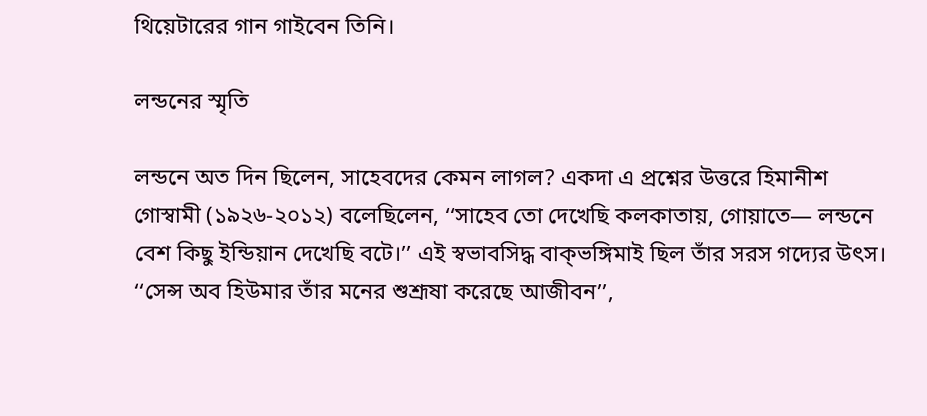থিয়েটারের গান গাইবেন তিনি।

লন্ডনের স্মৃতি

লন্ডনে অত দিন ছিলেন, সাহেবদের কেমন লাগল? একদা এ প্রশ্নের উত্তরে হিমানীশ গোস্বামী (১৯২৬-২০১২) বলেছিলেন, ‘‘সাহেব তো দেখেছি কলকাতায়, গোয়াতে— লন্ডনে বেশ কিছু ইন্ডিয়ান দেখেছি বটে।’’ এই স্বভাবসিদ্ধ বাক্‌ভঙ্গিমাই ছিল তাঁর সরস গদ্যের উৎস। ‘‘সেন্স অব হিউমার তাঁর মনের শুশ্রূষা করেছে আজীবন’’,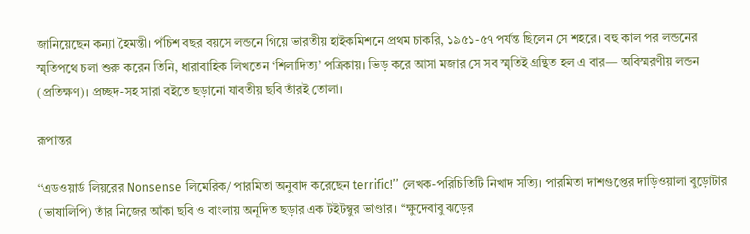জানিয়েছেন কন্যা হৈমন্তী। পঁচিশ বছর বয়সে লন্ডনে গিয়ে ভারতীয় হাইকমিশনে প্রথম চাকরি, ১৯৫১-৫৭ পর্যন্ত ছিলেন সে শহরে। বহু কাল পর লন্ডনের স্মৃতিপথে চলা শুরু করেন তিনি, ধারাবাহিক লিখতেন ‘শিলাদিত্য’ পত্রিকায়। ভিড় করে আসা মজার সে সব স্মৃতিই গ্রন্থিত হল এ বার— অবিস্মরণীয় লন্ডন (প্রতিক্ষণ)। প্রচ্ছদ-সহ সারা বইতে ছড়ানো যাবতীয় ছবি তাঁরই তোলা।

রূপান্তর

‘‘এডওয়ার্ড লিয়রের Nonsense লিমেরিক/ পারমিতা অনুবাদ করেছেন terrific!’’ লেখক-পরিচিতিটি নিখাদ সত্যি। পারমিতা দাশগুপ্তের দাড়িওয়ালা বুড়োটার (ভাষালিপি) তাঁর নিজের আঁকা ছবি ও বাংলায় অনূদিত ছড়ার এক টইটম্বুর ভাণ্ডার। ‘‘ক্ষুদেবাবু ঝড়ের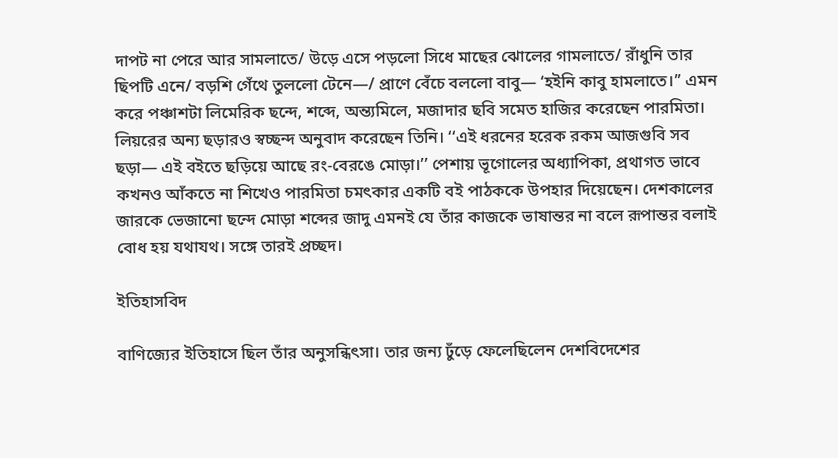দাপট না পেরে আর সামলাতে/ উড়ে এসে পড়লো সিধে মাছের ঝোলের গামলাতে/ রাঁধুনি তার ছিপটি এনে/ বড়শি গেঁথে তুললো টেনে—/ প্রাণে বেঁচে বললো বাবু— ‘হইনি কাবু হামলাতে।’’ এমন করে পঞ্চাশটা লিমেরিক ছন্দে, শব্দে, অন্ত্যমিলে, মজাদার ছবি সমেত হাজির করেছেন পারমিতা। লিয়রের অন্য ছড়ারও স্বচ্ছন্দ অনুবাদ করেছেন তিনি। ‘‘এই ধরনের হরেক রকম আজগুবি সব ছড়া— এই বইতে ছড়িয়ে আছে রং-বেরঙে মোড়া।’’ পেশায় ভূগোলের অধ্যাপিকা, প্রথাগত ভাবে কখনও আঁকতে না শিখেও পারমিতা চমৎকার একটি বই পাঠককে উপহার দিয়েছেন। দেশকালের জারকে ভেজানো ছন্দে মোড়া শব্দের জাদু এমনই যে তাঁর কাজকে ভাষান্তর না বলে রূপান্তর বলাই বোধ হয় যথাযথ। সঙ্গে তারই প্রচ্ছদ।

ইতিহাসবিদ

বাণিজ্যের ইতিহাসে ছিল তাঁর অনুসন্ধিৎসা। তার জন্য ঢুঁড়ে ফেলেছিলেন দেশবিদেশের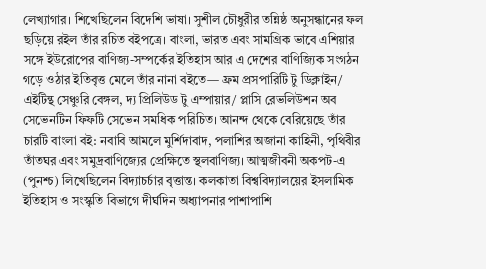লেখ্যাগার। শিখেছিলেন বিদেশি ভাষা। সুশীল চৌধুরীর তন্নিষ্ঠ অনুসন্ধানের ফল ছড়িয়ে রইল তাঁর রচিত বইপত্রে। বাংলা, ভারত এবং সামগ্রিক ভাবে এশিয়ার সঙ্গে ইউরোপের বাণিজ্য-সম্পর্কের ইতিহাস আর এ দেশের বাণিজ্যিক সংগঠন গড়ে ওঠার ইতিবৃত্ত মেলে তাঁর নানা বইতে— ফ্রম প্রসপারিটি টু ডিক্লাইন/ এইটিন্থ সেঞ্চুরি বেঙ্গল, দ্য প্রিলিউড টু এম্পায়ার/ প্লাসি রেভলিউশন অব সেভেনটিন ফিফটি সেভেন সমধিক পরিচিত। আনন্দ থেকে বেরিয়েছে তাঁর চারটি বাংলা বই: নবাবি আমলে মুর্শিদাবাদ, পলাশির অজানা কাহিনী, পৃথিবীর তাঁতঘর এবং সমুদ্রবাণিজ্যের প্রেক্ষিতে স্থলবাণিজ্য। আত্মজীবনী অকপট-এ (পুনশ্চ) লিখেছিলেন বিদ্যাচর্চার বৃত্তান্ত। কলকাতা বিশ্ববিদ্যালয়ের ইসলামিক ইতিহাস ও সংস্কৃতি বিভাগে দীর্ঘদিন অধ্যাপনার পাশাপাশি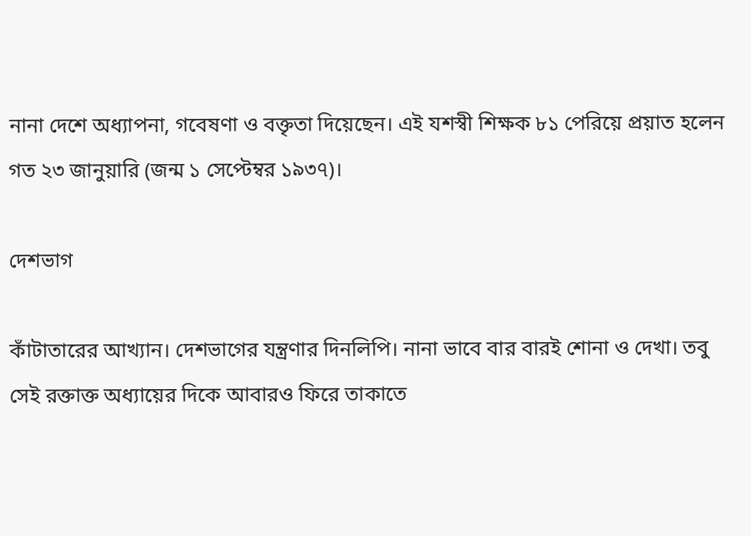নানা দেশে অধ্যাপনা, গবেষণা ও বক্তৃতা দিয়েছেন। এই যশস্বী শিক্ষক ৮১ পেরিয়ে প্রয়াত হলেন গত ২৩ জানুয়ারি (জন্ম ১ সেপ্টেম্বর ১৯৩৭)।

দেশভাগ

কাঁটাতারের আখ্যান। দেশভাগের যন্ত্রণার দিনলিপি। নানা ভাবে বার বারই শোনা ও দেখা। তবু সেই রক্তাক্ত অধ্যায়ের দিকে আবারও ফিরে তাকাতে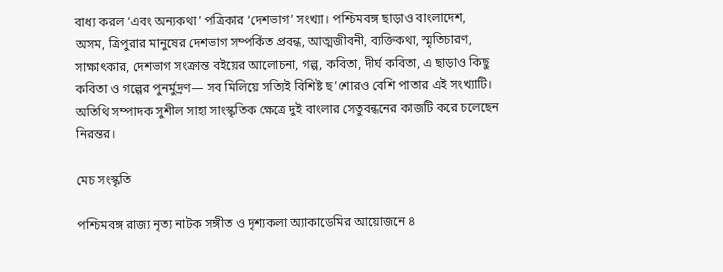বাধ্য করল ‘এবং অন্যকথা’ পত্রিকার ‘দেশভাগ’ সংখ্যা। পশ্চিমবঙ্গ ছাড়াও বাংলাদেশ, অসম, ত্রিপুরার মানুষের দেশভাগ সম্পর্কিত প্রবন্ধ, আত্মজীবনী, ব্যক্তিকথা, স্মৃতিচারণ, সাক্ষাৎকার, দেশভাগ সংক্রান্ত বইয়ের আলোচনা, গল্প, কবিতা, দীর্ঘ কবিতা, এ ছাড়াও কিছু কবিতা ও গল্পের পুনর্মুদ্রণ— সব মিলিয়ে সত্যিই বিশিষ্ট ছ’শোরও বেশি পাতার এই সংখ্যাটি। অতিথি সম্পাদক সুশীল সাহা সাংস্কৃতিক ক্ষেত্রে দুই বাংলার সেতুবন্ধনের কাজটি করে চলেছেন নিরন্তর।

মেচ সংস্কৃতি

পশ্চিমবঙ্গ রাজ্য নৃত্য নাটক সঙ্গীত ও দৃশ্যকলা অ্যাকাডেমির আয়োজনে ৪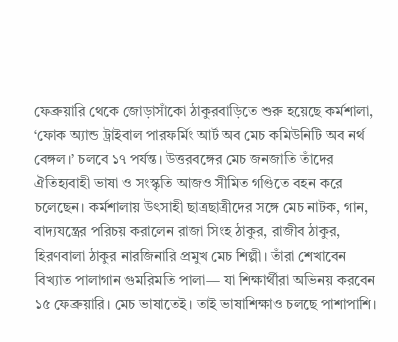ফেব্রুয়ারি থেকে জোড়াসাঁকো ঠাকুরবাড়িতে শুরু হয়েছে কর্মশালা, ‘ফোক অ্যান্ড ট্রাইবাল পারফর্মিং আর্ট অব মেচ কমিউনিটি অব নর্থ বেঙ্গল।’ চলবে ১৭ পর্যন্ত। উত্তরবঙ্গের মেচ জনজাতি তাঁদের ঐতিহ্যবাহী ভাষা ও সংস্কৃতি আজও সীমিত গণ্ডিতে বহন করে চলেছেন। কর্মশালায় উৎসাহী ছাত্রছাত্রীদের সঙ্গে মেচ নাটক, গান, বাদ্যযন্ত্রের পরিচয় করালেন রাজা সিংহ ঠাকুর, রাজীব ঠাকুর, হিরণবালা ঠাকুর নারজিনারি প্রমুখ মেচ শিল্পী। তাঁরা শেখাবেন বিখ্যাত পালাগান গুমরিমতি পালা— যা শিক্ষার্থীরা অভিনয় করবেন ১৫ ফেব্রুয়ারি। মেচ ভাষাতেই। তাই ভাষাশিক্ষাও চলছে পাশাপাশি।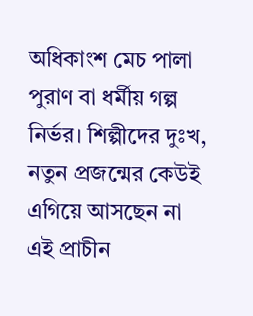অধিকাংশ মেচ পালা পুরাণ বা ধর্মীয় গল্প নির্ভর। শিল্পীদের দুঃখ, নতুন প্রজন্মের কেউই এগিয়ে আসছেন না এই প্রাচীন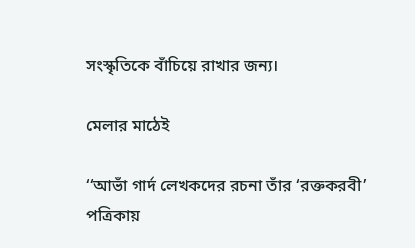সংস্কৃতিকে বাঁচিয়ে রাখার জন্য।

মেলার মাঠেই

‘‘আভাঁ গার্দ লেখকদের রচনা তাঁর ‘রক্তকরবী’ পত্রিকায়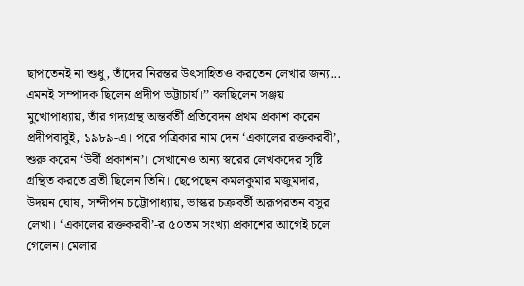ছাপতেনই না শুধু, তাঁদের নিরন্তর উৎসাহিতও করতেন লেখার জন্য... এমনই সম্পাদক ছিলেন প্রদীপ ভট্টাচার্য।’’ বলছিলেন সঞ্জয় মুখোপাধ্যায়, তাঁর গদ্যগ্রন্থ অন্তর্বর্তী প্রতিবেদন প্রথম প্রকাশ করেন প্রদীপবাবুই, ১৯৮৯-এ। পরে পত্রিকার নাম দেন ‘একালের রক্তকরবী’, শুরু করেন ‘উর্বী প্রকাশন’। সেখানেও অন্য স্বরের লেখকদের সৃষ্টি গ্রন্থিত করতে ব্রতী ছিলেন তিনি। ছেপেছেন কমলকুমার মজুমদার, উদয়ন ঘোষ, সন্দীপন চট্টোপাধ্যায়, ভাস্কর চক্রবর্তী অরূপরতন বসুর লেখা। ‘একালের রক্তকরবী’-র ৫০তম সংখ্যা প্রকাশের আগেই চলে গেলেন। মেলার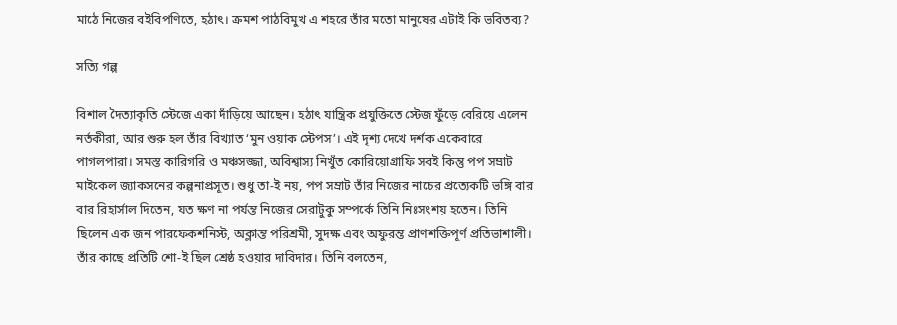মাঠে নিজের বইবিপণিতে, হঠাৎ। ক্রমশ পাঠবিমুখ এ শহরে তাঁর মতো মানুষের এটাই কি ভবিতব্য?

সত্যি গল্প

বিশাল দৈত্যাকৃতি স্টেজে একা দাঁড়িয়ে আছেন। হঠাৎ যান্ত্রিক প্রযুক্তিতে স্টেজ ফুঁড়ে বেরিয়ে এলেন নর্তকীরা, আর শুরু হল তাঁর বিখ্যাত ‘মুন ওয়াক স্টেপস’। এই দৃশ্য দেখে দর্শক একেবারে পাগলপারা। সমস্ত কারিগরি ও মঞ্চসজ্জা, অবিশ্বাস্য নিখুঁত কোরিয়োগ্রাফি সবই কিন্তু পপ সম্রাট মাইকেল জ্যাকসনের কল্পনাপ্রসূত। শুধু তা-ই নয়, পপ সম্রাট তাঁর নিজের নাচের প্রত্যেকটি ভঙ্গি বার বার রিহার্সাল দিতেন, যত ক্ষণ না পর্যন্ত নিজের সেরাটুকু সম্পর্কে তিনি নিঃসংশয় হতেন। তিনি ছিলেন এক জন পারফেকশনিস্ট, অক্লান্ত পরিশ্রমী, সুদক্ষ এবং অফুরন্ত প্রাণশক্তিপূর্ণ প্রতিভাশালী। তাঁর কাছে প্রতিটি শো-ই ছিল শ্রেষ্ঠ হওয়ার দাবিদার। তিনি বলতেন,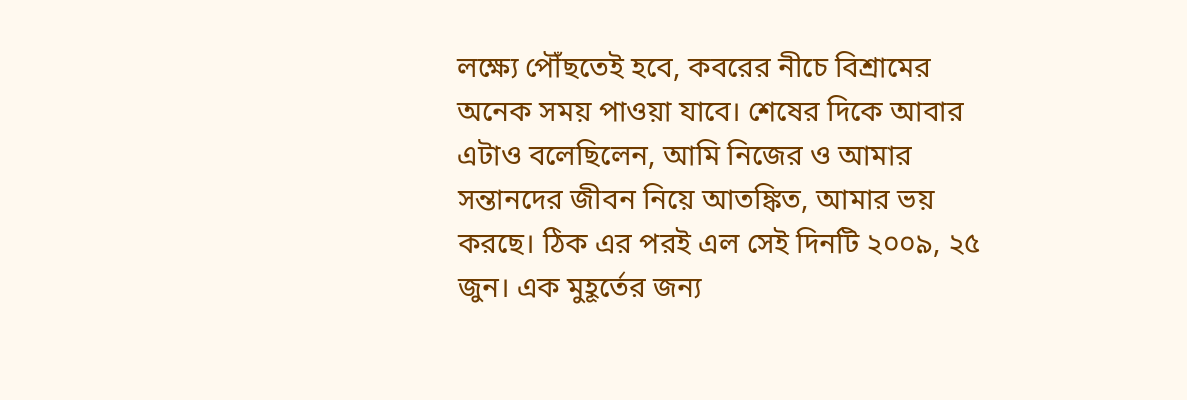লক্ষ্যে পৌঁছতেই হবে, কবরের নীচে বিশ্রামের অনেক সময় পাওয়া যাবে। শেষের দিকে আবার এটাও বলেছিলেন, আমি নিজের ও আমার সন্তানদের জীবন নিয়ে আতঙ্কিত, আমার ভয় করছে। ঠিক এর পরই এল সেই দিনটি ২০০৯, ২৫ জুন। এক মুহূর্তের জন্য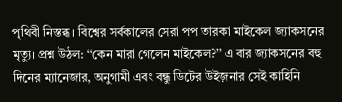পৃথিবী নিস্তব্ধ। বিশ্বের সর্বকালের সেরা পপ তারকা মাইকেল জ্যাকসনের মৃত্যু। প্রশ্ন উঠল: ‘‘কেন মারা গেলেন মাইকেল?’’ এ বার জ্যাকসনের বহু দিনের ম্যানেজার, অনুগামী এবং বন্ধু ডিটের উইজ়নার সেই কাহিনি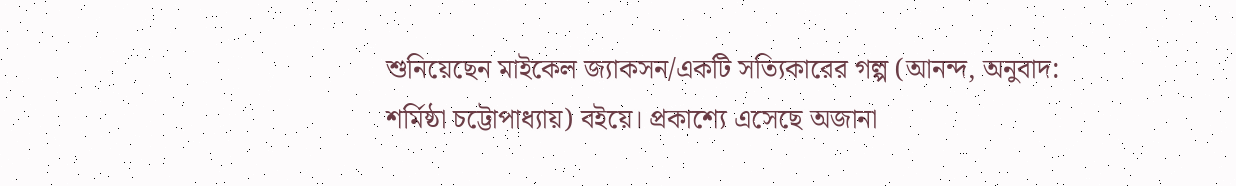শুনিয়েছেন মাইকেল জ্যাকসন/একটি সত্যিকারের গল্প (আনন্দ, অনুবাদ: শর্মিষ্ঠা চট্টোপাধ্যায়) বইয়ে। প্রকাশ্যে এসেছে অজানা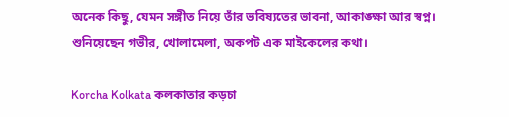অনেক কিছু, যেমন সঙ্গীত নিয়ে তাঁর ভবিষ্যতের ভাবনা, আকাঙ্ক্ষা আর স্বপ্ন। শুনিয়েছেন গভীর, খোলামেলা, অকপট এক মাইকেলের কথা।

Korcha Kolkata কলকাতার কড়চা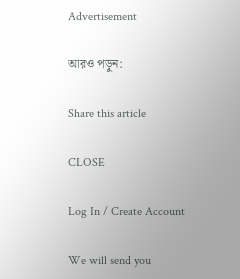Advertisement

আরও পড়ুন:

Share this article

CLOSE

Log In / Create Account

We will send you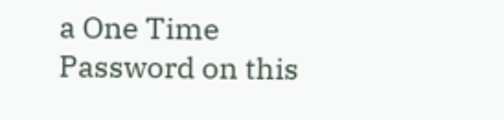a One Time Password on this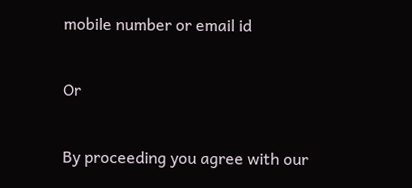mobile number or email id

Or

By proceeding you agree with our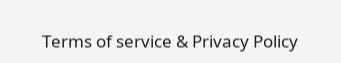Terms of service & Privacy Policy